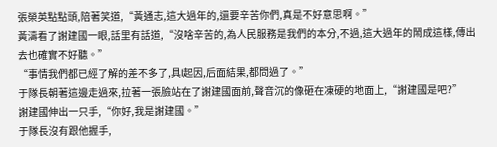張榮英點點頭,陪著笑道,“黃通志,這大過年的,還要辛苦你們,真是不好意思啊。”
黃濤看了謝建國一眼,話里有話道,“沒啥辛苦的,為人民服務是我們的本分,不過,這大過年的鬧成這樣,傳出去也確實不好聽。”
“事情我們都已經了解的差不多了,具l起因,后面結果,都問過了。”
于隊長朝著這邊走過來,拉著一張臉站在了謝建國面前,聲音沉的像砸在凍硬的地面上,“謝建國是吧?”
謝建國伸出一只手,“你好,我是謝建國。”
于隊長沒有跟他握手,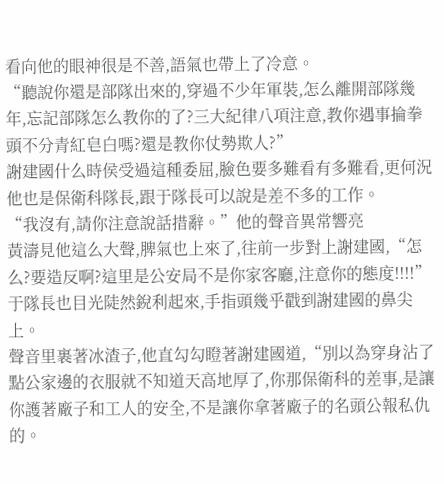看向他的眼神很是不善,語氣也帶上了冷意。
“聽說你還是部隊出來的,穿過不少年軍裝,怎么離開部隊幾年,忘記部隊怎么教你的了?三大紀律八項注意,教你遇事掄拳頭不分青紅皂白嗎?還是教你仗勢欺人?”
謝建國什么時侯受過這種委屈,臉色要多難看有多難看,更何況他也是保衛科隊長,跟于隊長可以說是差不多的工作。
“我沒有,請你注意說話措辭。”他的聲音異常響亮
黃濤見他這么大聲,脾氣也上來了,往前一步對上謝建國,“怎么?要造反啊?這里是公安局不是你家客廳,注意你的態度!!!!”
于隊長也目光陡然銳利起來,手指頭幾乎戳到謝建國的鼻尖上。
聲音里裹著冰渣子,他直勾勾瞪著謝建國道,“別以為穿身沾了點公家邊的衣服就不知道天高地厚了,你那保衛科的差事,是讓你護著廠子和工人的安全,不是讓你拿著廠子的名頭公報私仇的。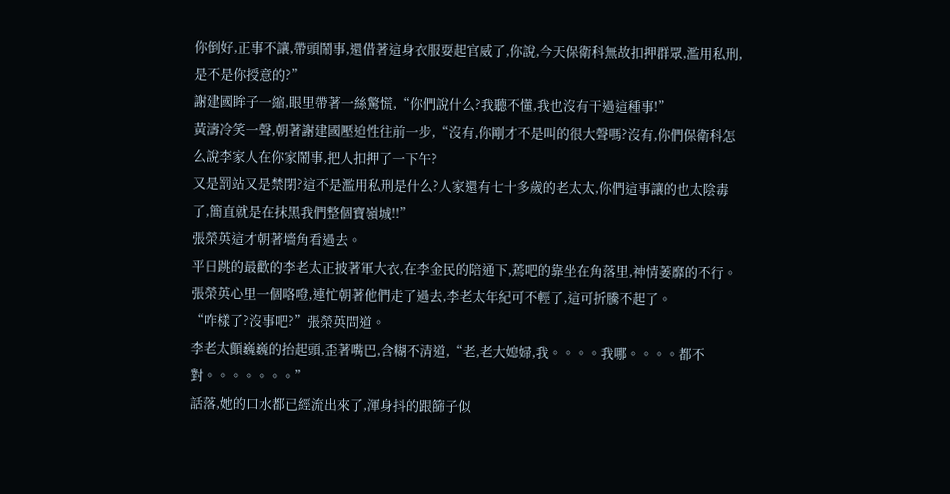你倒好,正事不讓,帶頭鬧事,還借著這身衣服耍起官威了,你說,今天保衛科無故扣押群眾,濫用私刑,是不是你授意的?”
謝建國眸子一縮,眼里帶著一絲驚慌,“你們說什么?我聽不懂,我也沒有干過這種事!”
黃濤冷笑一聲,朝著謝建國壓迫性往前一步,“沒有,你剛才不是叫的很大聲嗎?沒有,你們保衛科怎么說李家人在你家鬧事,把人扣押了一下午?
又是罰站又是禁閉?這不是濫用私刑是什么?人家還有七十多歲的老太太,你們這事讓的也太陰毒了,簡直就是在抹黑我們整個寶嶺城!!”
張榮英這才朝著墻角看過去。
平日跳的最歡的李老太正披著軍大衣,在李金民的陪通下,蔫吧的靠坐在角落里,神情萎靡的不行。
張榮英心里一個咯噔,連忙朝著他們走了過去,李老太年紀可不輕了,這可折騰不起了。
“咋樣了?沒事吧?”張榮英問道。
李老太顫巍巍的抬起頭,歪著嘴巴,含糊不清道,“老,老大媳婦,我。。。。我哪。。。。都不對。。。。。。。”
話落,她的口水都已經流出來了,渾身抖的跟篩子似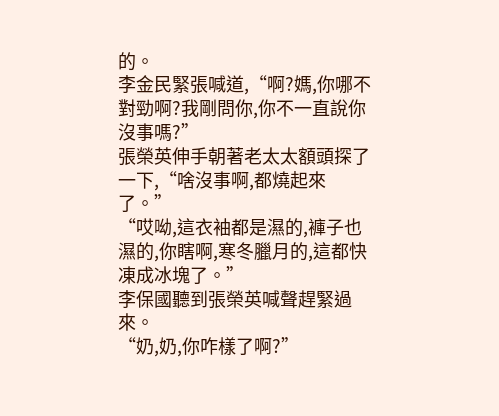的。
李金民緊張喊道,“啊?媽,你哪不對勁啊?我剛問你,你不一直說你沒事嗎?”
張榮英伸手朝著老太太額頭探了一下,“啥沒事啊,都燒起來了。”
“哎呦,這衣袖都是濕的,褲子也濕的,你瞎啊,寒冬臘月的,這都快凍成冰塊了。”
李保國聽到張榮英喊聲趕緊過來。
“奶,奶,你咋樣了啊?”